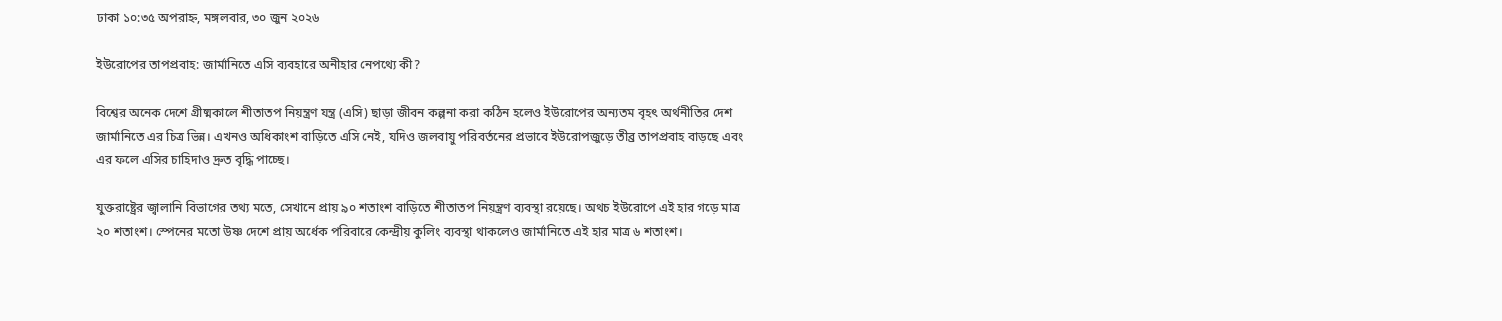ঢাকা ১০:৩৫ অপরাহ্ন, মঙ্গলবার, ৩০ জুন ২০২৬

ইউরোপের তাপপ্রবাহ: জার্মানিতে এসি ব্যবহারে অনীহার নেপথ্যে কী?

বিশ্বের অনেক দেশে গ্রীষ্মকালে শীতাতপ নিয়ন্ত্রণ যন্ত্র (এসি) ছাড়া জীবন কল্পনা করা কঠিন হলেও ইউরোপের অন্যতম বৃহৎ অর্থনীতির দেশ জার্মানিতে এর চিত্র ভিন্ন। এখনও অধিকাংশ বাড়িতে এসি নেই, যদিও জলবায়ু পরিবর্তনের প্রভাবে ইউরোপজুড়ে তীব্র তাপপ্রবাহ বাড়ছে এবং এর ফলে এসির চাহিদাও দ্রুত বৃদ্ধি পাচ্ছে।

যুক্তরাষ্ট্রের জ্বালানি বিভাগের তথ্য মতে, সেখানে প্রায় ৯০ শতাংশ বাড়িতে শীতাতপ নিয়ন্ত্রণ ব্যবস্থা রয়েছে। অথচ ইউরোপে এই হার গড়ে মাত্র ২০ শতাংশ। স্পেনের মতো উষ্ণ দেশে প্রায় অর্ধেক পরিবারে কেন্দ্রীয় কুলিং ব্যবস্থা থাকলেও জার্মানিতে এই হার মাত্র ৬ শতাংশ।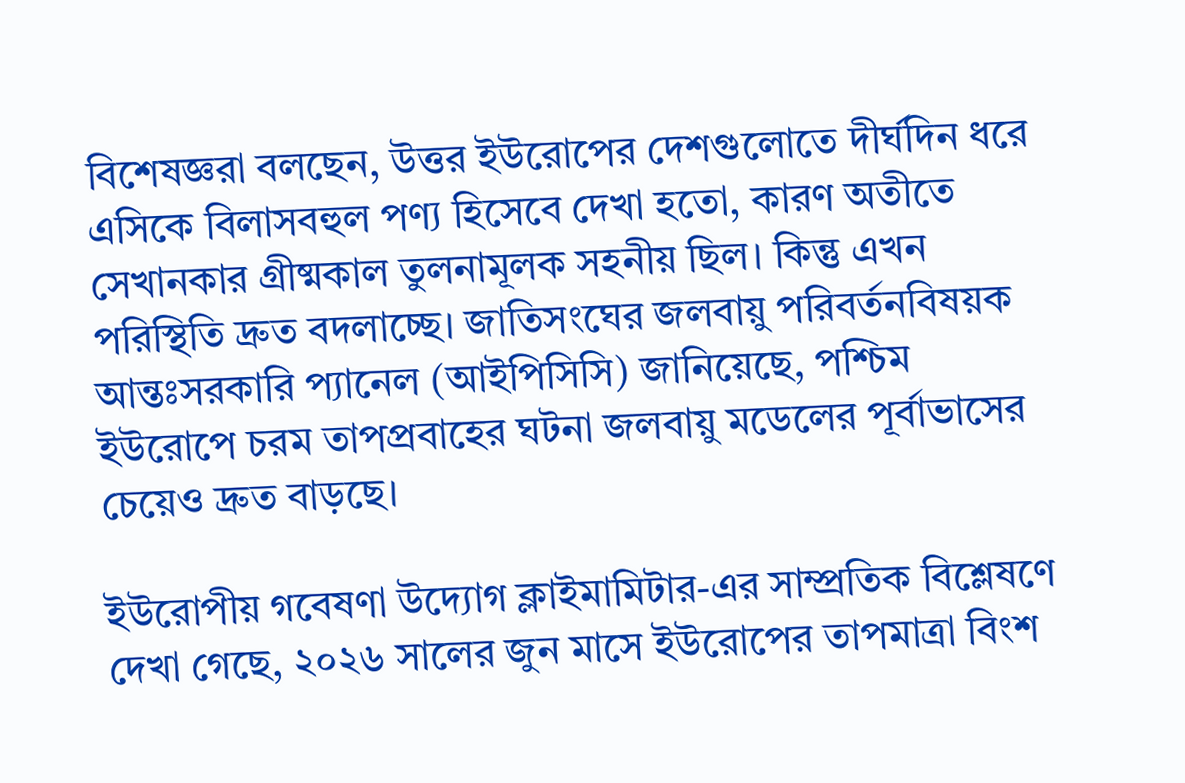বিশেষজ্ঞরা বলছেন, উত্তর ইউরোপের দেশগুলোতে দীর্ঘদিন ধরে এসিকে বিলাসবহুল পণ্য হিসেবে দেখা হতো, কারণ অতীতে সেখানকার গ্রীষ্মকাল তুলনামূলক সহনীয় ছিল। কিন্তু এখন পরিস্থিতি দ্রুত বদলাচ্ছে। জাতিসংঘের জলবায়ু পরিবর্তনবিষয়ক আন্তঃসরকারি প্যানেল (আইপিসিসি) জানিয়েছে, পশ্চিম ইউরোপে চরম তাপপ্রবাহের ঘটনা জলবায়ু মডেলের পূর্বাভাসের চেয়েও দ্রুত বাড়ছে।

ইউরোপীয় গবেষণা উদ্যোগ ক্লাইমামিটার-এর সাম্প্রতিক বিশ্লেষণে দেখা গেছে, ২০২৬ সালের জুন মাসে ইউরোপের তাপমাত্রা বিংশ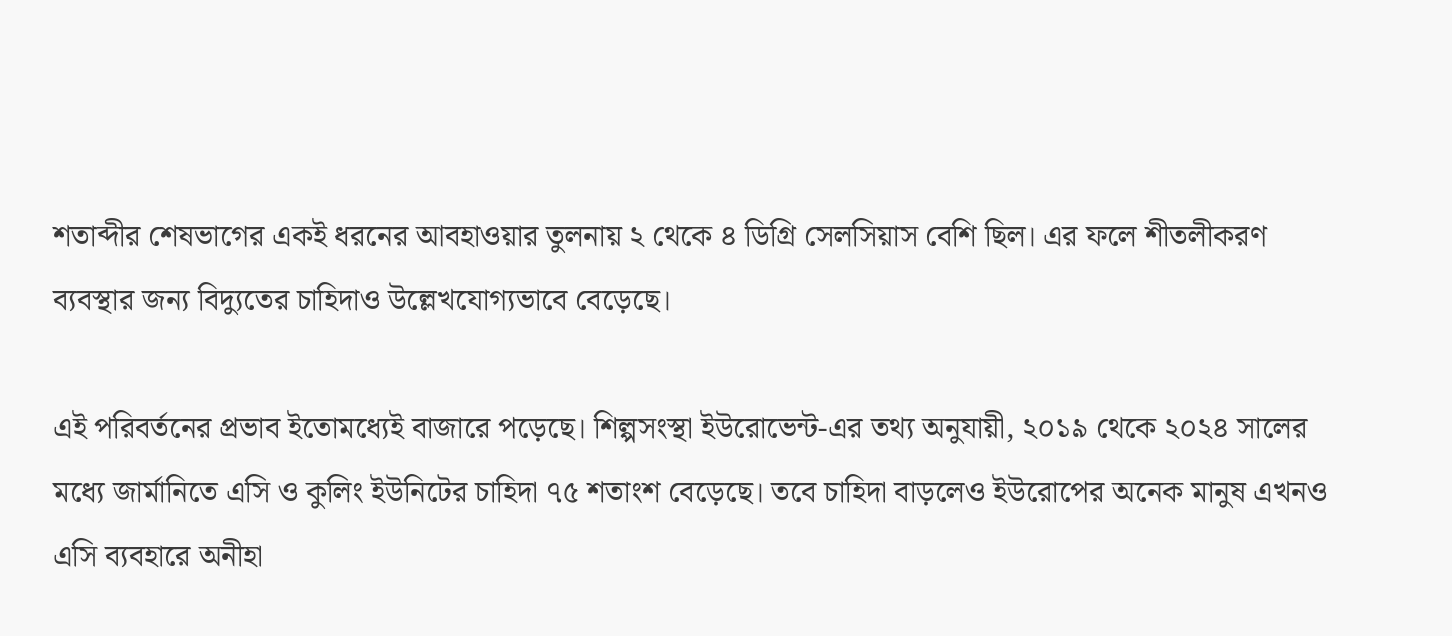শতাব্দীর শেষভাগের একই ধরনের আবহাওয়ার তুলনায় ২ থেকে ৪ ডিগ্রি সেলসিয়াস বেশি ছিল। এর ফলে শীতলীকরণ ব্যবস্থার জন্য বিদ্যুতের চাহিদাও উল্লেখযোগ্যভাবে বেড়েছে।

এই পরিবর্তনের প্রভাব ইতোমধ্যেই বাজারে পড়েছে। শিল্পসংস্থা ইউরোভেন্ট-এর তথ্য অনুযায়ী, ২০১৯ থেকে ২০২৪ সালের মধ্যে জার্মানিতে এসি ও কুলিং ইউনিটের চাহিদা ৭৫ শতাংশ বেড়েছে। তবে চাহিদা বাড়লেও ইউরোপের অনেক মানুষ এখনও এসি ব্যবহারে অনীহা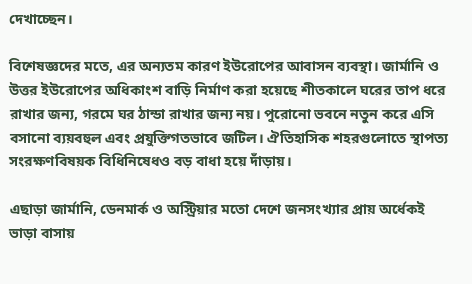দেখাচ্ছেন।

বিশেষজ্ঞদের মতে, এর অন্যতম কারণ ইউরোপের আবাসন ব্যবস্থা। জার্মানি ও উত্তর ইউরোপের অধিকাংশ বাড়ি নির্মাণ করা হয়েছে শীতকালে ঘরের তাপ ধরে রাখার জন্য, গরমে ঘর ঠান্ডা রাখার জন্য নয়। পুরোনো ভবনে নতুন করে এসি বসানো ব্যয়বহুল এবং প্রযুক্তিগতভাবে জটিল। ঐতিহাসিক শহরগুলোতে স্থাপত্য সংরক্ষণবিষয়ক বিধিনিষেধও বড় বাধা হয়ে দাঁড়ায়।

এছাড়া জার্মানি, ডেনমার্ক ও অস্ট্রিয়ার মতো দেশে জনসংখ্যার প্রায় অর্ধেকই ভাড়া বাসায়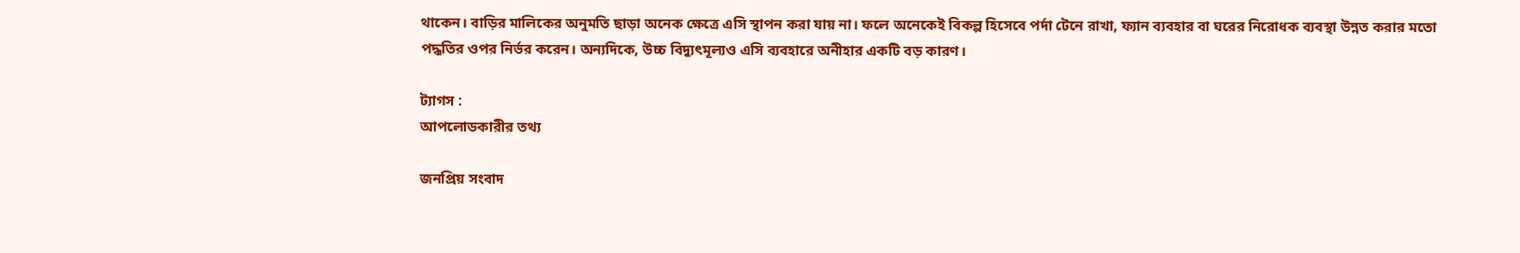থাকেন। বাড়ির মালিকের অনুমতি ছাড়া অনেক ক্ষেত্রে এসি স্থাপন করা যায় না। ফলে অনেকেই বিকল্প হিসেবে পর্দা টেনে রাখা, ফ্যান ব্যবহার বা ঘরের নিরোধক ব্যবস্থা উন্নত করার মতো পদ্ধতির ওপর নির্ভর করেন। অন্যদিকে, উচ্চ বিদ্যুৎমূল্যও এসি ব্যবহারে অনীহার একটি বড় কারণ।

ট্যাগস :
আপলোডকারীর তথ্য

জনপ্রিয় সংবাদ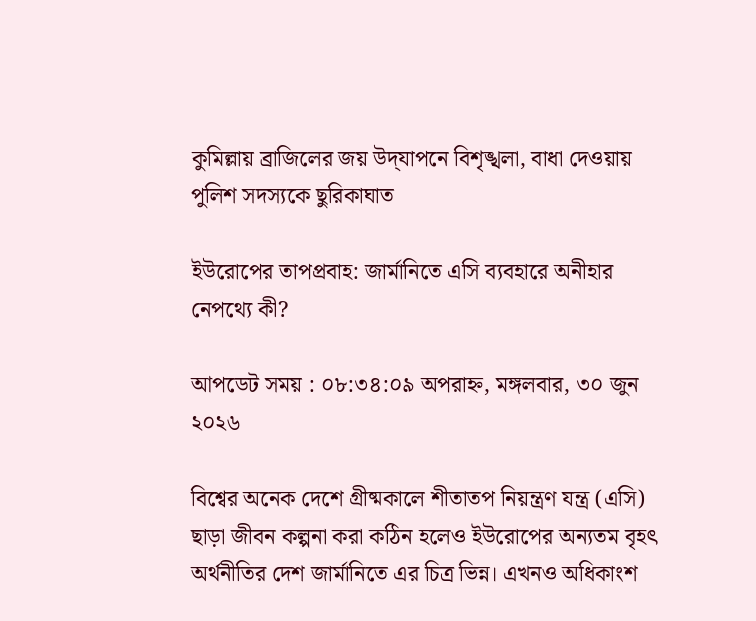কুমিল্লায় ব্রাজিলের জয় উদ্‌যাপনে বিশৃঙ্খলা, বাধা দেওয়ায় পুলিশ সদস্যকে ছুরিকাঘাত

ইউরোপের তাপপ্রবাহ: জার্মানিতে এসি ব্যবহারে অনীহার নেপথ্যে কী?

আপডেট সময় : ০৮:৩৪:০৯ অপরাহ্ন, মঙ্গলবার, ৩০ জুন ২০২৬

বিশ্বের অনেক দেশে গ্রীষ্মকালে শীতাতপ নিয়ন্ত্রণ যন্ত্র (এসি) ছাড়া জীবন কল্পনা করা কঠিন হলেও ইউরোপের অন্যতম বৃহৎ অর্থনীতির দেশ জার্মানিতে এর চিত্র ভিন্ন। এখনও অধিকাংশ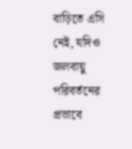বাড়িতে এসি নেই, যদিও জলবায়ু পরিবর্তনের প্রভাবে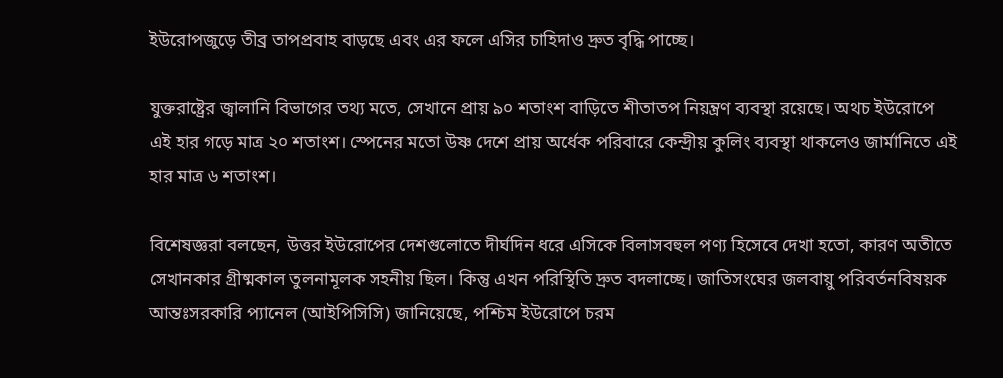ইউরোপজুড়ে তীব্র তাপপ্রবাহ বাড়ছে এবং এর ফলে এসির চাহিদাও দ্রুত বৃদ্ধি পাচ্ছে।

যুক্তরাষ্ট্রের জ্বালানি বিভাগের তথ্য মতে, সেখানে প্রায় ৯০ শতাংশ বাড়িতে শীতাতপ নিয়ন্ত্রণ ব্যবস্থা রয়েছে। অথচ ইউরোপে এই হার গড়ে মাত্র ২০ শতাংশ। স্পেনের মতো উষ্ণ দেশে প্রায় অর্ধেক পরিবারে কেন্দ্রীয় কুলিং ব্যবস্থা থাকলেও জার্মানিতে এই হার মাত্র ৬ শতাংশ।

বিশেষজ্ঞরা বলছেন, উত্তর ইউরোপের দেশগুলোতে দীর্ঘদিন ধরে এসিকে বিলাসবহুল পণ্য হিসেবে দেখা হতো, কারণ অতীতে সেখানকার গ্রীষ্মকাল তুলনামূলক সহনীয় ছিল। কিন্তু এখন পরিস্থিতি দ্রুত বদলাচ্ছে। জাতিসংঘের জলবায়ু পরিবর্তনবিষয়ক আন্তঃসরকারি প্যানেল (আইপিসিসি) জানিয়েছে, পশ্চিম ইউরোপে চরম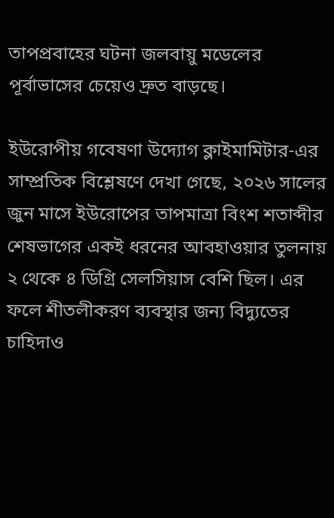তাপপ্রবাহের ঘটনা জলবায়ু মডেলের পূর্বাভাসের চেয়েও দ্রুত বাড়ছে।

ইউরোপীয় গবেষণা উদ্যোগ ক্লাইমামিটার-এর সাম্প্রতিক বিশ্লেষণে দেখা গেছে, ২০২৬ সালের জুন মাসে ইউরোপের তাপমাত্রা বিংশ শতাব্দীর শেষভাগের একই ধরনের আবহাওয়ার তুলনায় ২ থেকে ৪ ডিগ্রি সেলসিয়াস বেশি ছিল। এর ফলে শীতলীকরণ ব্যবস্থার জন্য বিদ্যুতের চাহিদাও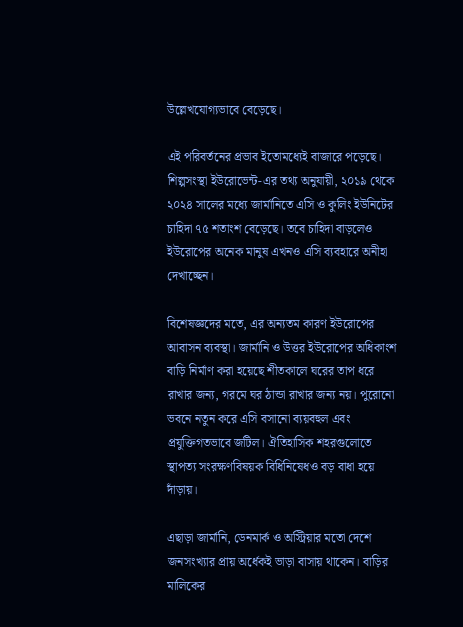উল্লেখযোগ্যভাবে বেড়েছে।

এই পরিবর্তনের প্রভাব ইতোমধ্যেই বাজারে পড়েছে। শিল্পসংস্থা ইউরোভেন্ট-এর তথ্য অনুযায়ী, ২০১৯ থেকে ২০২৪ সালের মধ্যে জার্মানিতে এসি ও কুলিং ইউনিটের চাহিদা ৭৫ শতাংশ বেড়েছে। তবে চাহিদা বাড়লেও ইউরোপের অনেক মানুষ এখনও এসি ব্যবহারে অনীহা দেখাচ্ছেন।

বিশেষজ্ঞদের মতে, এর অন্যতম কারণ ইউরোপের আবাসন ব্যবস্থা। জার্মানি ও উত্তর ইউরোপের অধিকাংশ বাড়ি নির্মাণ করা হয়েছে শীতকালে ঘরের তাপ ধরে রাখার জন্য, গরমে ঘর ঠান্ডা রাখার জন্য নয়। পুরোনো ভবনে নতুন করে এসি বসানো ব্যয়বহুল এবং প্রযুক্তিগতভাবে জটিল। ঐতিহাসিক শহরগুলোতে স্থাপত্য সংরক্ষণবিষয়ক বিধিনিষেধও বড় বাধা হয়ে দাঁড়ায়।

এছাড়া জার্মানি, ডেনমার্ক ও অস্ট্রিয়ার মতো দেশে জনসংখ্যার প্রায় অর্ধেকই ভাড়া বাসায় থাকেন। বাড়ির মালিকের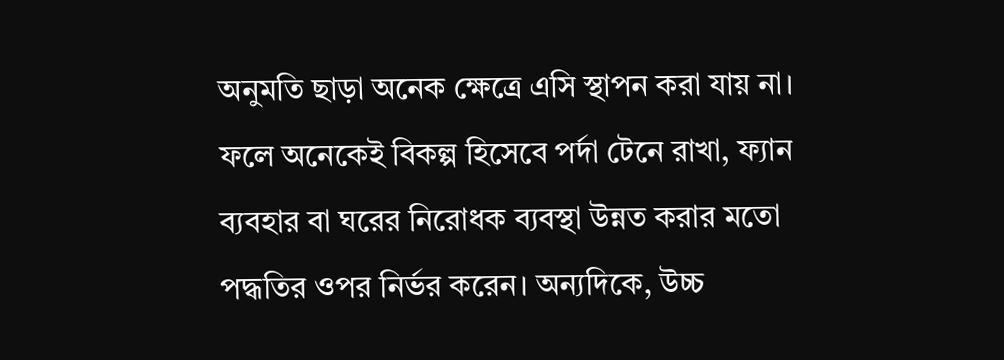অনুমতি ছাড়া অনেক ক্ষেত্রে এসি স্থাপন করা যায় না। ফলে অনেকেই বিকল্প হিসেবে পর্দা টেনে রাখা, ফ্যান ব্যবহার বা ঘরের নিরোধক ব্যবস্থা উন্নত করার মতো পদ্ধতির ওপর নির্ভর করেন। অন্যদিকে, উচ্চ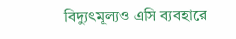বিদ্যুৎমূল্যও এসি ব্যবহারে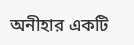অনীহার একটি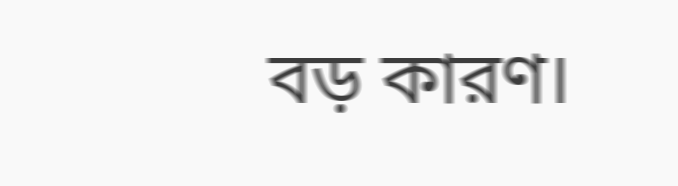বড় কারণ।